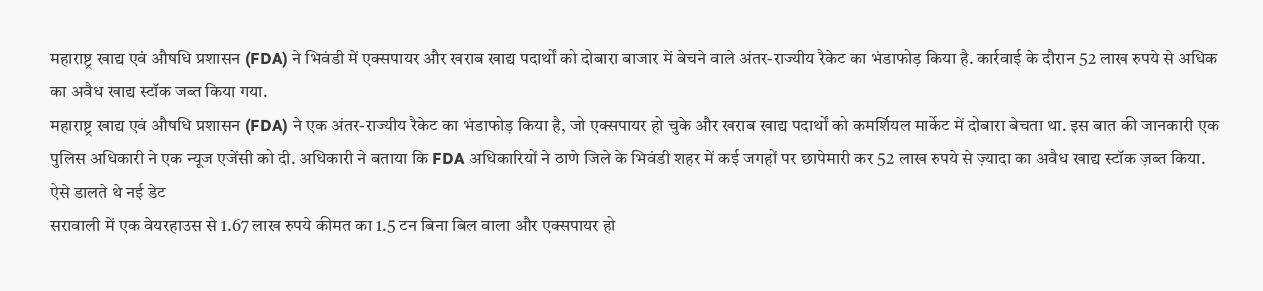महाराष्ट्र खाद्य एवं औषधि प्रशासन (FDA) ने भिवंडी में एक्सपायर और खराब खाद्य पदार्थों को दोबारा बाजार में बेचने वाले अंतर-राज्यीय रैकेट का भंडाफोड़ किया है. कार्रवाई के दौरान 52 लाख रुपये से अधिक का अवैध खाद्य स्टॉक जब्त किया गया.
महाराष्ट्र खाद्य एवं औषधि प्रशासन (FDA) ने एक अंतर-राज्यीय रैकेट का भंडाफोड़ किया है, जो एक्सपायर हो चुके और खराब खाद्य पदार्थों को कमर्शियल मार्केट में दोबारा बेचता था. इस बात की जानकारी एक पुलिस अधिकारी ने एक न्यूज एजेंसी को दी. अधिकारी ने बताया कि FDA अधिकारियों ने ठाणे जिले के भिवंडी शहर में कई जगहों पर छापेमारी कर 52 लाख रुपये से ज़्यादा का अवैध खाद्य स्टॉक ज़ब्त किया.
ऐसे डालते थे नई डेट
सरावाली में एक वेयरहाउस से 1.67 लाख रुपये कीमत का 1.5 टन बिना बिल वाला और एक्सपायर हो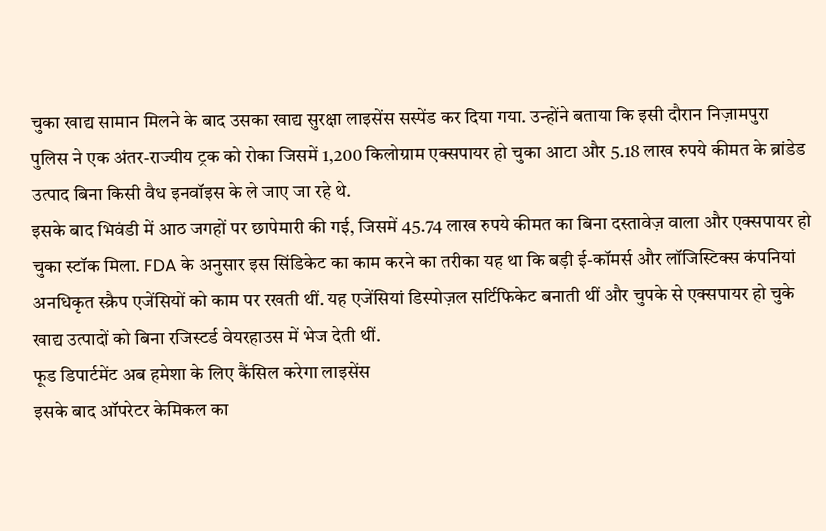चुका खाद्य सामान मिलने के बाद उसका खाद्य सुरक्षा लाइसेंस सस्पेंड कर दिया गया. उन्होंने बताया कि इसी दौरान निज़ामपुरा पुलिस ने एक अंतर-राज्यीय ट्रक को रोका जिसमें 1,200 किलोग्राम एक्सपायर हो चुका आटा और 5.18 लाख रुपये कीमत के ब्रांडेड उत्पाद बिना किसी वैध इनवॉइस के ले जाए जा रहे थे.
इसके बाद भिवंडी में आठ जगहों पर छापेमारी की गई, जिसमें 45.74 लाख रुपये कीमत का बिना दस्तावेज़ वाला और एक्सपायर हो चुका स्टॉक मिला. FDA के अनुसार इस सिंडिकेट का काम करने का तरीका यह था कि बड़ी ई-कॉमर्स और लॉजिस्टिक्स कंपनियां अनधिकृत स्क्रैप एजेंसियों को काम पर रखती थीं. यह एजेंसियां डिस्पोज़ल सर्टिफिकेट बनाती थीं और चुपके से एक्सपायर हो चुके खाद्य उत्पादों को बिना रजिस्टर्ड वेयरहाउस में भेज देती थीं.
फूड डिपार्टमेंट अब हमेशा के लिए कैंसिल करेगा लाइसेंस
इसके बाद ऑपरेटर केमिकल का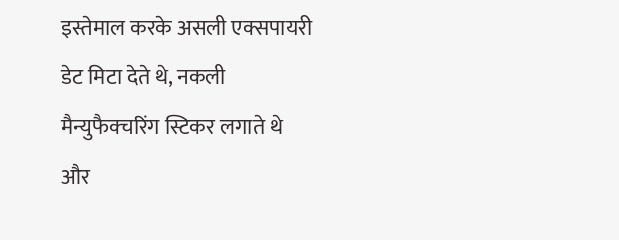इस्तेमाल करके असली एक्सपायरी डेट मिटा देते थे, नकली मैन्युफैक्चरिंग स्टिकर लगाते थे और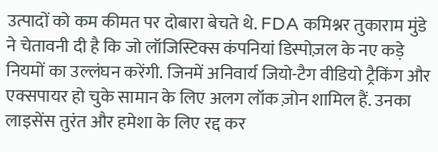उत्पादों को कम कीमत पर दोबारा बेचते थे. FDA कमिश्नर तुकाराम मुंडे ने चेतावनी दी है कि जो लॉजिस्टिक्स कंपनियां डिस्पोज़ल के नए कड़े नियमों का उल्लंघन करेंगी. जिनमें अनिवार्य जियो-टैग वीडियो ट्रैकिंग और एक्सपायर हो चुके सामान के लिए अलग लॉक ज़ोन शामिल हैं. उनका लाइसेंस तुरंत और हमेशा के लिए रद्द कर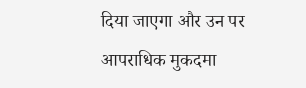दिया जाएगा और उन पर आपराधिक मुकदमा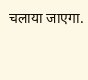चलाया जाएगा.